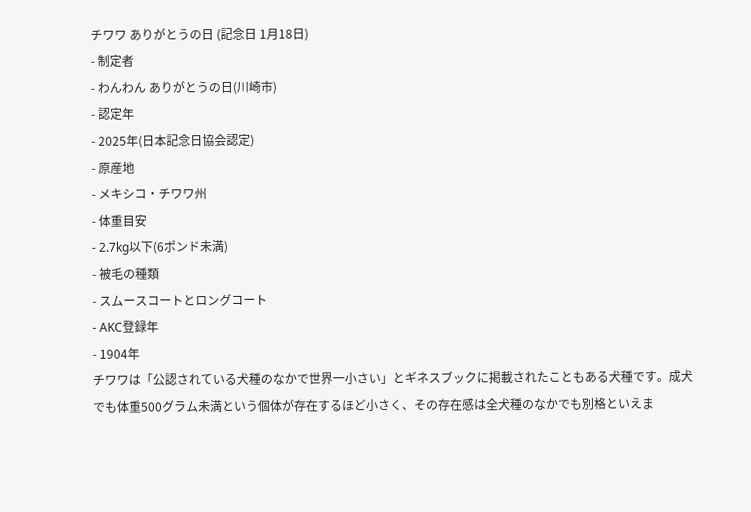チワワ ありがとうの日 (記念日 1月18日)
- 制定者
- わんわん ありがとうの日(川崎市)
- 認定年
- 2025年(日本記念日協会認定)
- 原産地
- メキシコ・チワワ州
- 体重目安
- 2.7kg以下(6ポンド未満)
- 被毛の種類
- スムースコートとロングコート
- AKC登録年
- 1904年
チワワは「公認されている犬種のなかで世界一小さい」とギネスブックに掲載されたこともある犬種です。成犬でも体重500グラム未満という個体が存在するほど小さく、その存在感は全犬種のなかでも別格といえま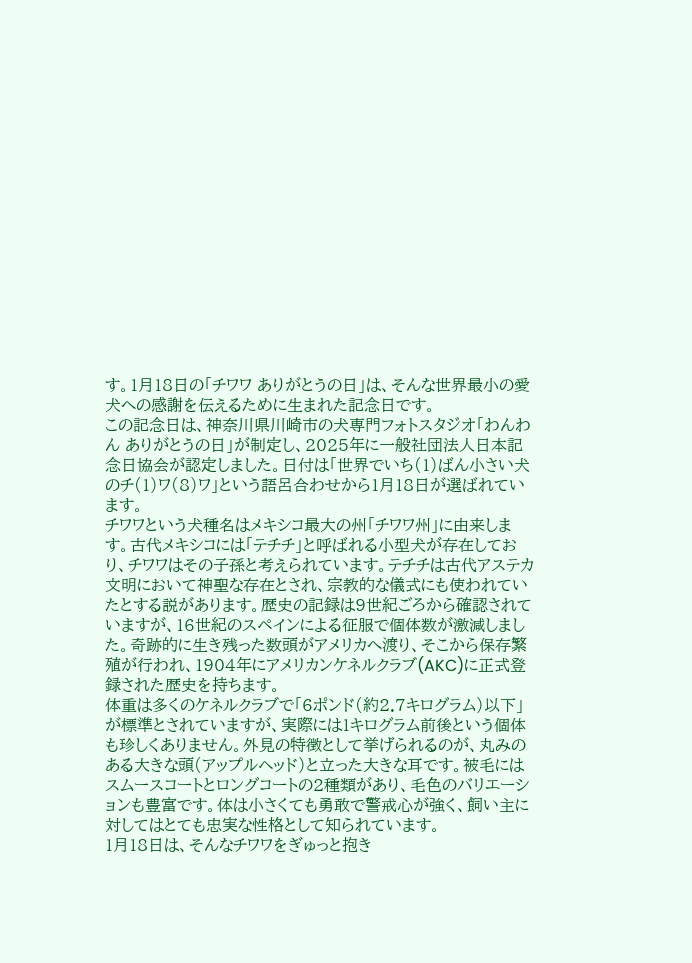す。1月18日の「チワワ ありがとうの日」は、そんな世界最小の愛犬への感謝を伝えるために生まれた記念日です。
この記念日は、神奈川県川崎市の犬専門フォトスタジオ「わんわん ありがとうの日」が制定し、2025年に一般社団法人日本記念日協会が認定しました。日付は「世界でいち(1)ばん小さい犬のチ(1)ワ(8)ワ」という語呂合わせから1月18日が選ばれています。
チワワという犬種名はメキシコ最大の州「チワワ州」に由来します。古代メキシコには「テチチ」と呼ばれる小型犬が存在しており、チワワはその子孫と考えられています。テチチは古代アステカ文明において神聖な存在とされ、宗教的な儀式にも使われていたとする説があります。歴史の記録は9世紀ごろから確認されていますが、16世紀のスペインによる征服で個体数が激減しました。奇跡的に生き残った数頭がアメリカへ渡り、そこから保存繁殖が行われ、1904年にアメリカンケネルクラブ(AKC)に正式登録された歴史を持ちます。
体重は多くのケネルクラブで「6ポンド(約2.7キログラム)以下」が標準とされていますが、実際には1キログラム前後という個体も珍しくありません。外見の特徴として挙げられるのが、丸みのある大きな頭(アップルヘッド)と立った大きな耳です。被毛にはスムースコートとロングコートの2種類があり、毛色のバリエーションも豊富です。体は小さくても勇敢で警戒心が強く、飼い主に対してはとても忠実な性格として知られています。
1月18日は、そんなチワワをぎゅっと抱き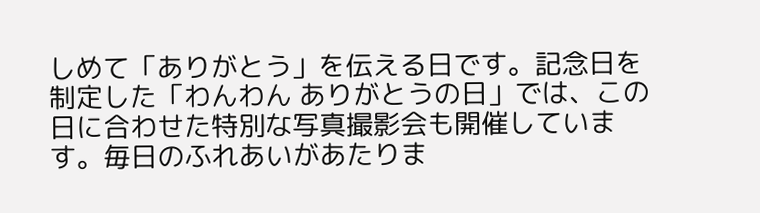しめて「ありがとう」を伝える日です。記念日を制定した「わんわん ありがとうの日」では、この日に合わせた特別な写真撮影会も開催しています。毎日のふれあいがあたりま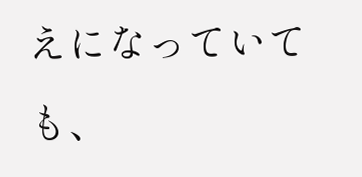えになっていても、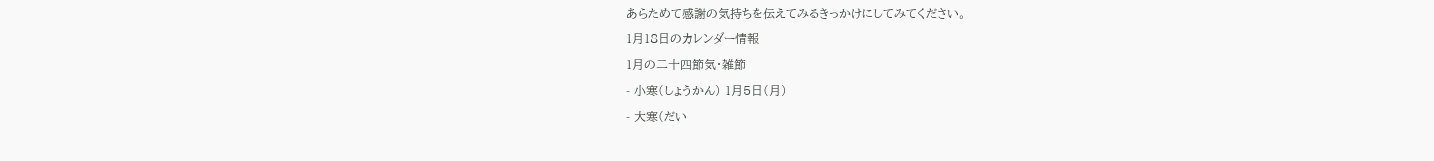あらためて感謝の気持ちを伝えてみるきっかけにしてみてください。
1月18日のカレンダー情報
1月の二十四節気・雑節
- 小寒(しょうかん) 1月5日(月)
- 大寒(だい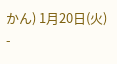かん) 1月20日(火)
-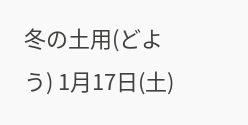冬の土用(どよう) 1月17日(土)